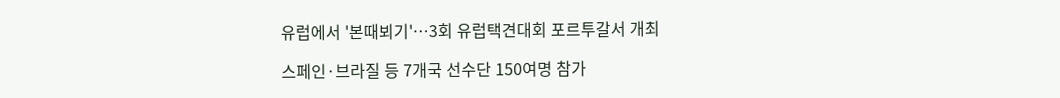유럽에서 '본때뵈기'…3회 유럽택견대회 포르투갈서 개최

스페인·브라질 등 7개국 선수단 150여명 참가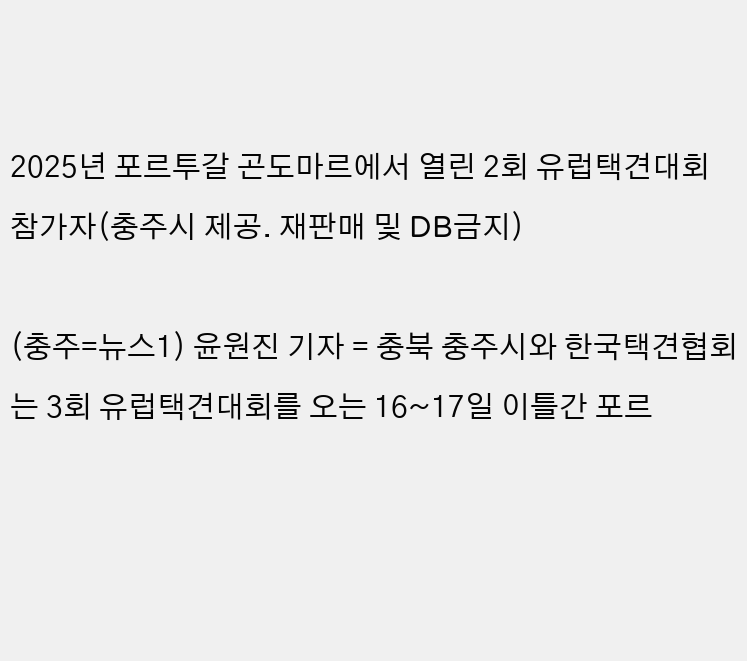2025년 포르투갈 곤도마르에서 열린 2회 유럽택견대회 참가자(충주시 제공. 재판매 및 DB금지)

(충주=뉴스1) 윤원진 기자 = 충북 충주시와 한국택견협회는 3회 유럽택견대회를 오는 16~17일 이틀간 포르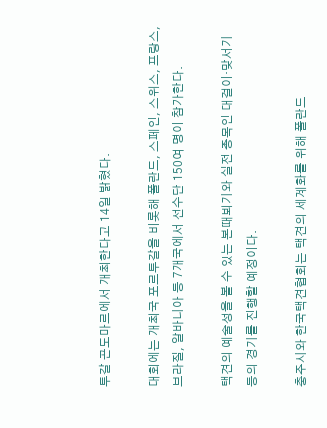투갈 곤도마르에서 개최한다고 14일 밝혔다.

대회에는 개최국 포르투갈을 비롯해 폴란드, 스페인, 스위스, 프랑스, 브라질, 알바니아 등 7개국에서 선수단 150여 명이 참가한다.

택견의 예술성을 볼 수 있는 본때뵈기와 실전 종목인 대걸이·맞서기 등의 경기를 진행할 예정이다.

충주시와 한국택견협회는 택견의 세계화를 위해 폴란드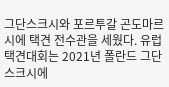그단스크시와 포르투갈 곤도마르시에 택견 전수관을 세웠다. 유럽택견대회는 2021년 폴란드 그단스크시에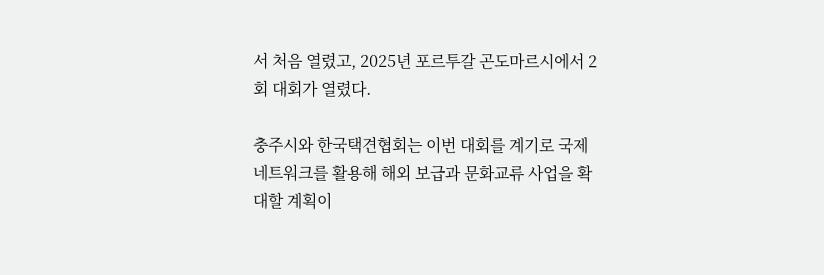서 처음 열렸고, 2025년 포르투갈 곤도마르시에서 2회 대회가 열렸다.

충주시와 한국택견협회는 이번 대회를 계기로 국제 네트워크를 활용해 해외 보급과 문화교류 사업을 확대할 계획이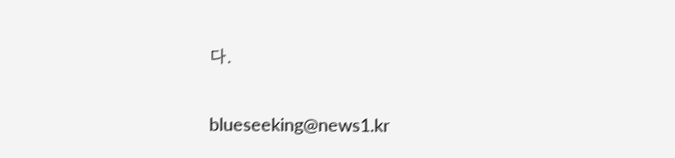다.

blueseeking@news1.kr